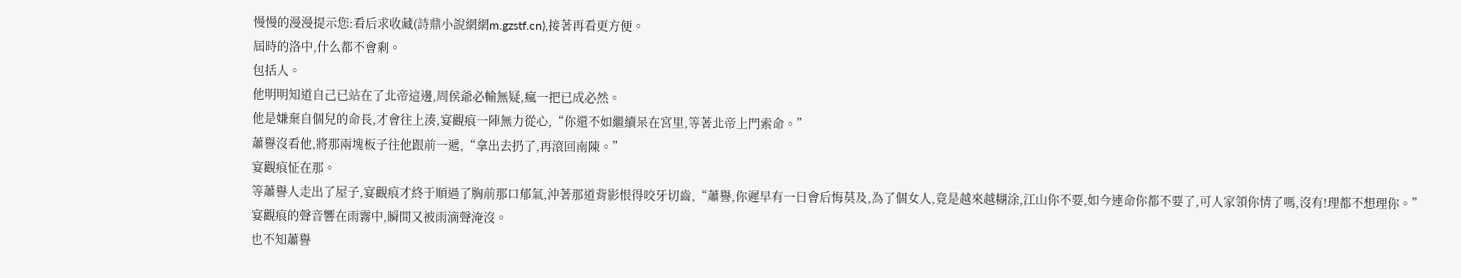慢慢的漫漫提示您:看后求收藏(詩鼎小說網網m.gzstf.cn),接著再看更方便。
屆時的洛中,什么都不會剩。
包括人。
他明明知道自己已站在了北帝這邊,周侯爺必輸無疑,瘋一把已成必然。
他是嫌棄自個兒的命長,才會往上湊,宴觀痕一陣無力從心,“你還不如繼續呆在宮里,等著北帝上門索命。”
蕭譽沒看他,將那兩塊板子往他跟前一遞,“拿出去扔了,再滾回南陳。”
宴觀痕怔在那。
等蕭譽人走出了屋子,宴觀痕才終于順過了胸前那口郁氣,沖著那道背影恨得咬牙切齒,“蕭譽,你遲早有一日會后悔莫及,為了個女人,竟是越來越糊涂,江山你不要,如今連命你都不要了,可人家領你情了嗎,沒有!理都不想理你。”
宴觀痕的聲音響在雨霧中,瞬間又被雨滴聲淹沒。
也不知蕭譽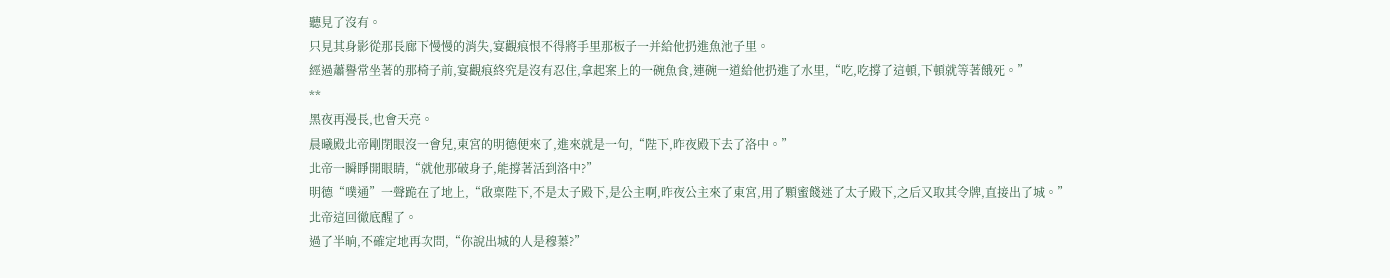聽見了沒有。
只見其身影從那長廊下慢慢的消失,宴觀痕恨不得將手里那板子一并給他扔進魚池子里。
經過蕭譽常坐著的那椅子前,宴觀痕終究是沒有忍住,拿起案上的一碗魚食,連碗一道給他扔進了水里,“吃,吃撐了這頓,下頓就等著餓死。”
**
黑夜再漫長,也會天亮。
晨曦殿北帝剛閉眼沒一會兒,東宮的明德便來了,進來就是一句,“陛下,昨夜殿下去了洛中。”
北帝一瞬睜開眼睛,“就他那破身子,能撐著活到洛中?”
明德“噗通”一聲跪在了地上,“啟稟陛下,不是太子殿下,是公主啊,昨夜公主來了東宮,用了顆蜜餞迷了太子殿下,之后又取其令牌,直接出了城。”
北帝這回徹底醒了。
過了半晌,不確定地再次問,“你說出城的人是穆蓁?”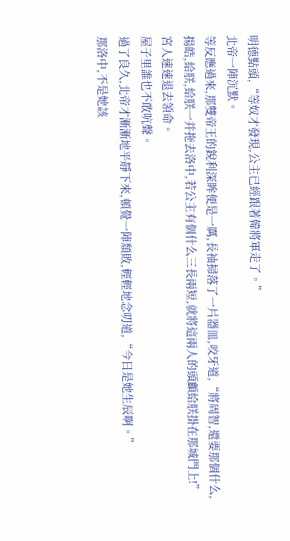明德點頭,“等奴才發現,公主已經跟著韓將軍走了。”
北帝一陣沉默。
等反應過來,那雙帝王的銳利深眸便是一厲,長袖掃落了一片器皿,咬牙道,“將周智,還要那個什么,揚皓,給朕,給朕一并拖去洛中,若公主有個什么三長兩短,就將這兩人的頭顱給朕掛在那城門上!”
宮人速速退去領命。
屋子里誰也不敢吭聲。
過了良久,北帝才漸漸地平靜下來,頓覺一陣頹敗,輕輕地念叨道,“今日是她生辰啊。”
那洛中,不是她該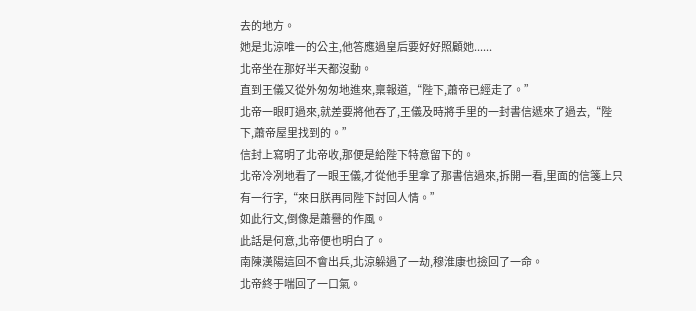去的地方。
她是北涼唯一的公主,他答應過皇后要好好照顧她......
北帝坐在那好半天都沒動。
直到王儀又從外匆匆地進來,稟報道,“陛下,蕭帝已經走了。”
北帝一眼盯過來,就差要將他吞了,王儀及時將手里的一封書信遞來了過去,“陛下,蕭帝屋里找到的。”
信封上寫明了北帝收,那便是給陛下特意留下的。
北帝冷冽地看了一眼王儀,才從他手里拿了那書信過來,拆開一看,里面的信箋上只有一行字,“來日朕再同陛下討回人情。”
如此行文,倒像是蕭譽的作風。
此話是何意,北帝便也明白了。
南陳漢陽這回不會出兵,北涼躲過了一劫,穆淮康也撿回了一命。
北帝終于喘回了一口氣。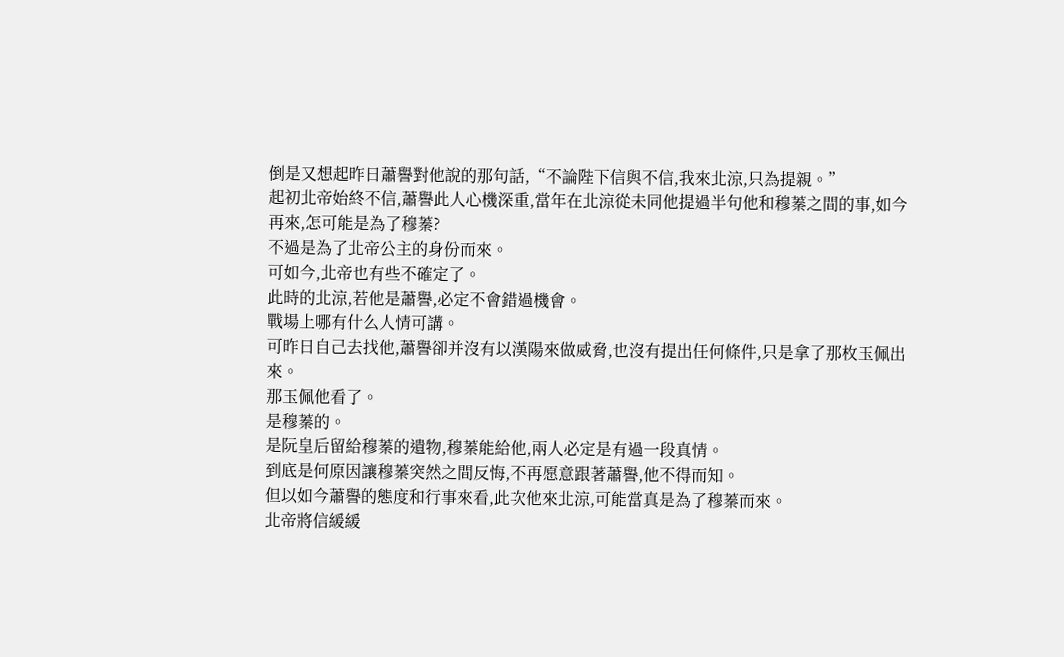倒是又想起昨日蕭譽對他說的那句話,“不論陛下信與不信,我來北涼,只為提親。”
起初北帝始終不信,蕭譽此人心機深重,當年在北涼從未同他提過半句他和穆蓁之間的事,如今再來,怎可能是為了穆蓁?
不過是為了北帝公主的身份而來。
可如今,北帝也有些不確定了。
此時的北涼,若他是蕭譽,必定不會錯過機會。
戰場上哪有什么人情可講。
可昨日自己去找他,蕭譽卻并沒有以漢陽來做威脅,也沒有提出任何條件,只是拿了那枚玉佩出來。
那玉佩他看了。
是穆蓁的。
是阮皇后留給穆蓁的遺物,穆蓁能給他,兩人必定是有過一段真情。
到底是何原因讓穆蓁突然之間反悔,不再愿意跟著蕭譽,他不得而知。
但以如今蕭譽的態度和行事來看,此次他來北涼,可能當真是為了穆蓁而來。
北帝將信緩緩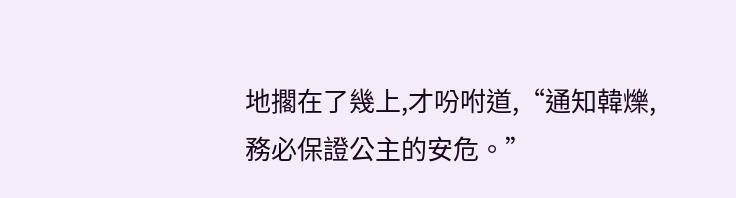地擱在了幾上,才吩咐道,“通知韓爍,務必保證公主的安危。”